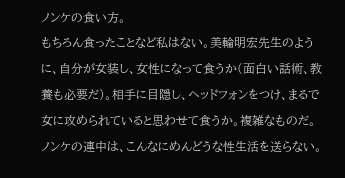ノンケの食い方。
もちろん食ったことなど私はない。美輪明宏先生のように、自分が女装し、女性になって食うか(面白い話術、教養も必要だ)。相手に目隠し、ヘッドフォンをつけ、まるで女に攻められていると思わせて食うか。複雑なものだ。
ノンケの連中は、こんなにめんどうな性生活を送らない。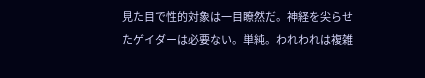見た目で性的対象は一目瞭然だ。神経を尖らせたゲイダーは必要ない。単純。われわれは複雑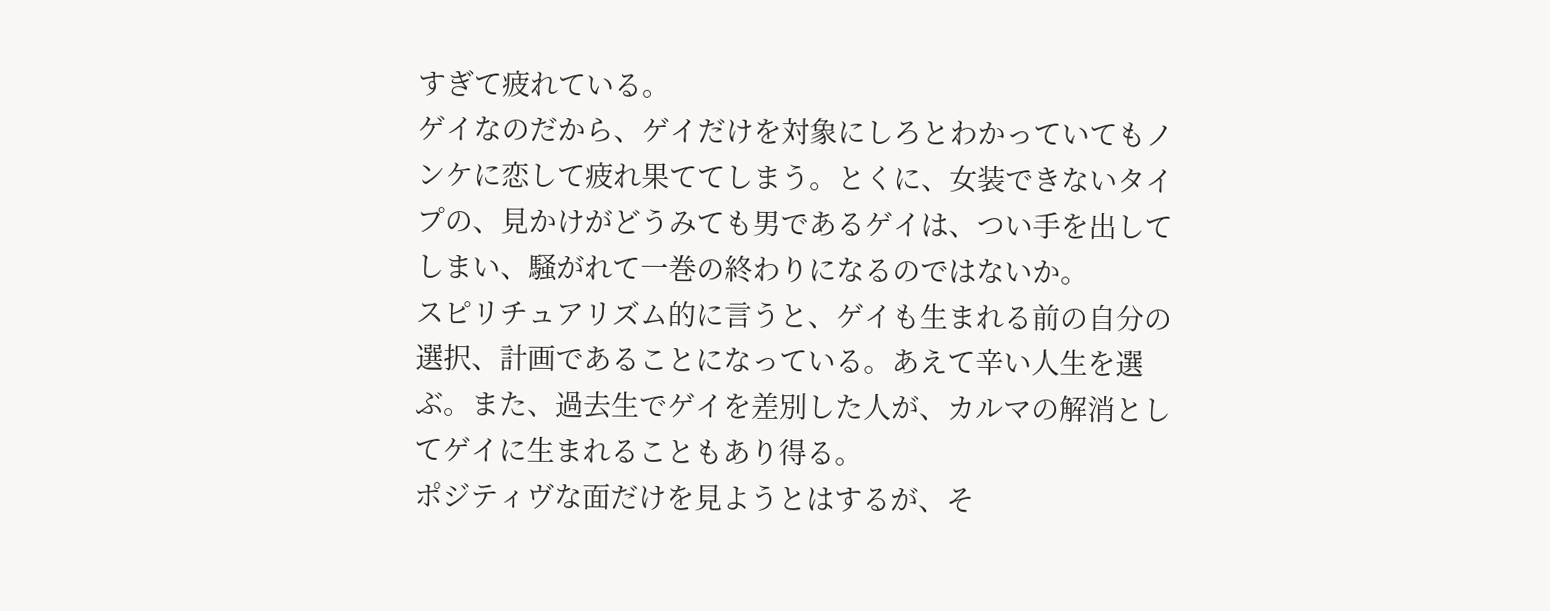すぎて疲れている。
ゲイなのだから、ゲイだけを対象にしろとわかっていてもノンケに恋して疲れ果ててしまう。とくに、女装できないタイプの、見かけがどうみても男であるゲイは、つい手を出してしまい、騒がれて一巻の終わりになるのではないか。
スピリチュアリズム的に言うと、ゲイも生まれる前の自分の選択、計画であることになっている。あえて辛い人生を選ぶ。また、過去生でゲイを差別した人が、カルマの解消としてゲイに生まれることもあり得る。
ポジティヴな面だけを見ようとはするが、そ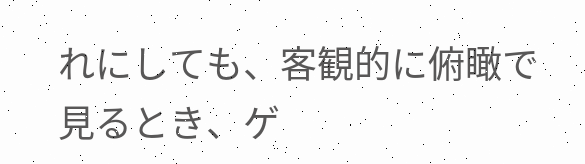れにしても、客観的に俯瞰で見るとき、ゲ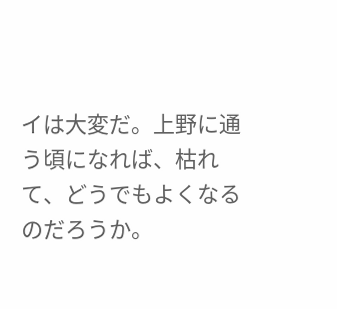イは大変だ。上野に通う頃になれば、枯れて、どうでもよくなるのだろうか。